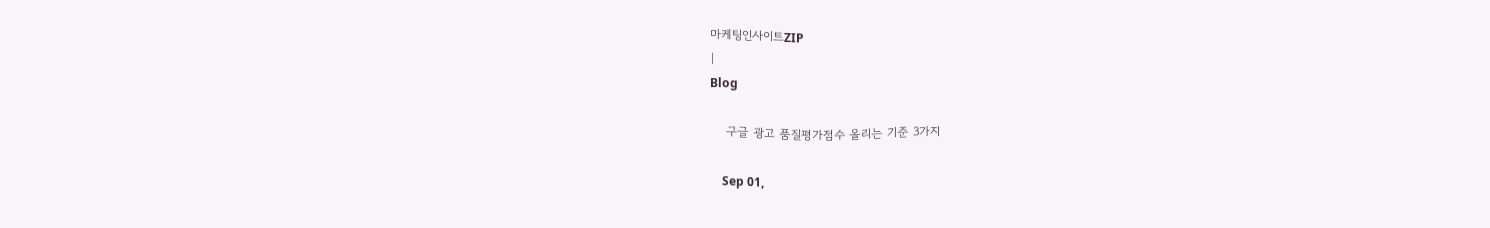마케팅인사이트ZIP
|
Blog

    구글 광고 품질평가점수 올리는 기준 3가지

    Sep 01,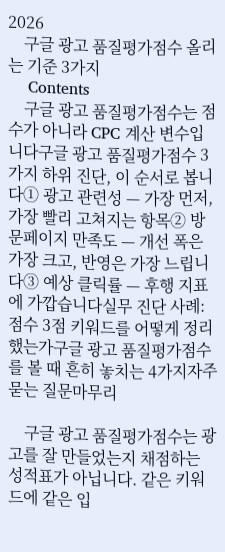2026
    구글 광고 품질평가점수 올리는 기준 3가지
    Contents
    구글 광고 품질평가점수는 점수가 아니라 CPC 계산 변수입니다구글 광고 품질평가점수 3가지 하위 진단, 이 순서로 봅니다① 광고 관련성 — 가장 먼저, 가장 빨리 고쳐지는 항목② 방문페이지 만족도 — 개선 폭은 가장 크고, 반영은 가장 느립니다③ 예상 클릭률 — 후행 지표에 가깝습니다실무 진단 사례: 점수 3점 키워드를 어떻게 정리했는가구글 광고 품질평가점수를 볼 때 흔히 놓치는 4가지자주 묻는 질문마무리

    구글 광고 품질평가점수는 광고를 잘 만들었는지 채점하는 성적표가 아닙니다. 같은 키워드에 같은 입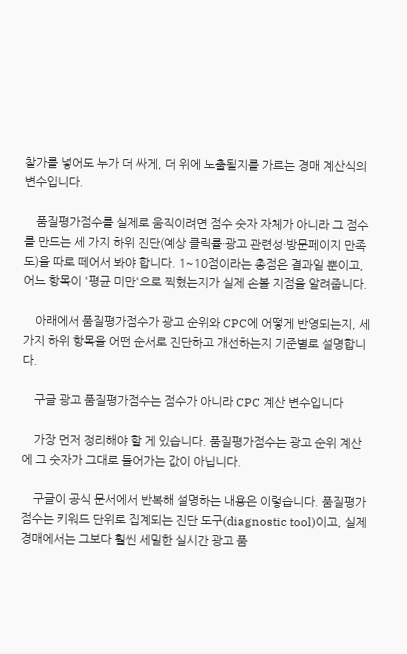찰가를 넣어도 누가 더 싸게, 더 위에 노출될지를 가르는 경매 계산식의 변수입니다.

    품질평가점수를 실제로 움직이려면 점수 숫자 자체가 아니라 그 점수를 만드는 세 가지 하위 진단(예상 클릭률·광고 관련성·방문페이지 만족도)을 따로 떼어서 봐야 합니다. 1~10점이라는 총점은 결과일 뿐이고, 어느 항목이 '평균 미만'으로 찍혔는지가 실제 손볼 지점을 알려줍니다.

    아래에서 품질평가점수가 광고 순위와 CPC에 어떻게 반영되는지, 세 가지 하위 항목을 어떤 순서로 진단하고 개선하는지 기준별로 설명합니다.

    구글 광고 품질평가점수는 점수가 아니라 CPC 계산 변수입니다

    가장 먼저 정리해야 할 게 있습니다. 품질평가점수는 광고 순위 계산에 그 숫자가 그대로 들어가는 값이 아닙니다.

    구글이 공식 문서에서 반복해 설명하는 내용은 이렇습니다. 품질평가점수는 키워드 단위로 집계되는 진단 도구(diagnostic tool)이고, 실제 경매에서는 그보다 훨씬 세밀한 실시간 광고 품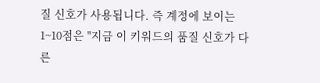질 신호가 사용됩니다. 즉 계정에 보이는 1~10점은 "지금 이 키워드의 품질 신호가 다른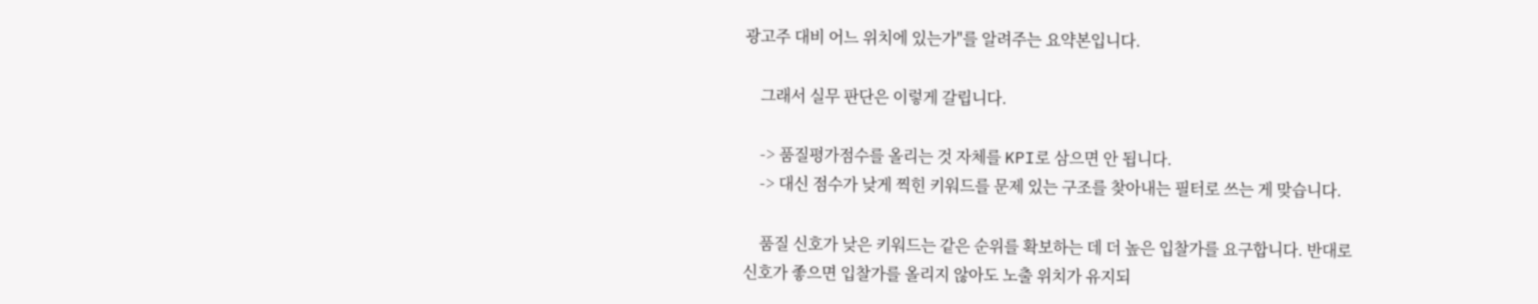광고주 대비 어느 위치에 있는가"를 알려주는 요약본입니다.

    그래서 실무 판단은 이렇게 갈립니다.

    -> 품질평가점수를 올리는 것 자체를 KPI로 삼으면 안 됩니다.
    -> 대신 점수가 낮게 찍힌 키워드를 문제 있는 구조를 찾아내는 필터로 쓰는 게 맞습니다.

    품질 신호가 낮은 키워드는 같은 순위를 확보하는 데 더 높은 입찰가를 요구합니다. 반대로 신호가 좋으면 입찰가를 올리지 않아도 노출 위치가 유지되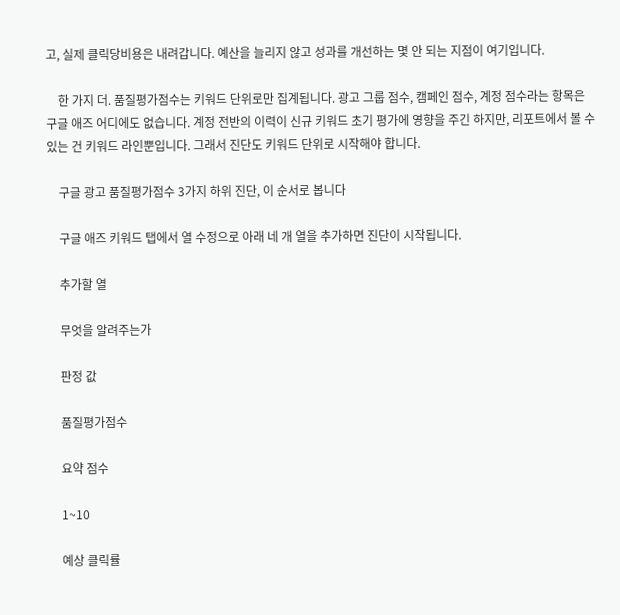고, 실제 클릭당비용은 내려갑니다. 예산을 늘리지 않고 성과를 개선하는 몇 안 되는 지점이 여기입니다.

    한 가지 더. 품질평가점수는 키워드 단위로만 집계됩니다. 광고 그룹 점수, 캠페인 점수, 계정 점수라는 항목은 구글 애즈 어디에도 없습니다. 계정 전반의 이력이 신규 키워드 초기 평가에 영향을 주긴 하지만, 리포트에서 볼 수 있는 건 키워드 라인뿐입니다. 그래서 진단도 키워드 단위로 시작해야 합니다.

    구글 광고 품질평가점수 3가지 하위 진단, 이 순서로 봅니다

    구글 애즈 키워드 탭에서 열 수정으로 아래 네 개 열을 추가하면 진단이 시작됩니다.

    추가할 열

    무엇을 알려주는가

    판정 값

    품질평가점수

    요약 점수

    1~10

    예상 클릭률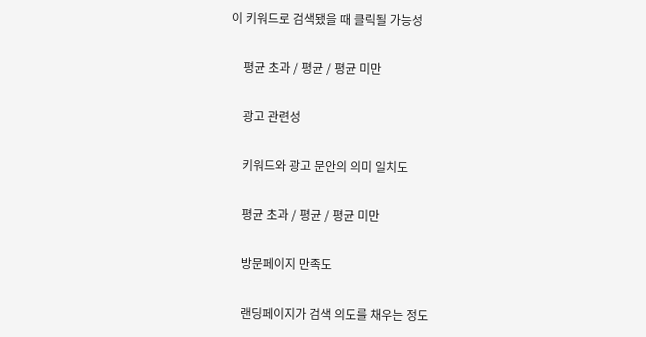이 키워드로 검색됐을 때 클릭될 가능성

    평균 초과 / 평균 / 평균 미만

    광고 관련성

    키워드와 광고 문안의 의미 일치도

    평균 초과 / 평균 / 평균 미만

    방문페이지 만족도

    랜딩페이지가 검색 의도를 채우는 정도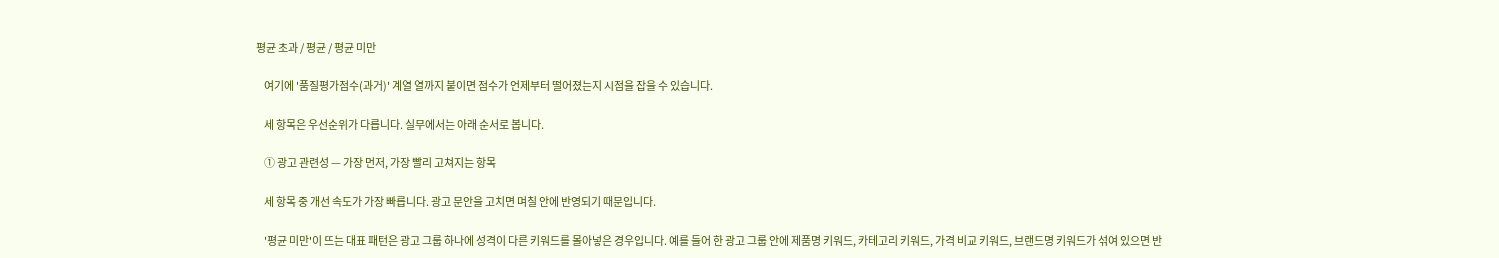평균 초과 / 평균 / 평균 미만

    여기에 '품질평가점수(과거)' 계열 열까지 붙이면 점수가 언제부터 떨어졌는지 시점을 잡을 수 있습니다.

    세 항목은 우선순위가 다릅니다. 실무에서는 아래 순서로 봅니다.

    ① 광고 관련성 — 가장 먼저, 가장 빨리 고쳐지는 항목

    세 항목 중 개선 속도가 가장 빠릅니다. 광고 문안을 고치면 며칠 안에 반영되기 때문입니다.

    '평균 미만'이 뜨는 대표 패턴은 광고 그룹 하나에 성격이 다른 키워드를 몰아넣은 경우입니다. 예를 들어 한 광고 그룹 안에 제품명 키워드, 카테고리 키워드, 가격 비교 키워드, 브랜드명 키워드가 섞여 있으면 반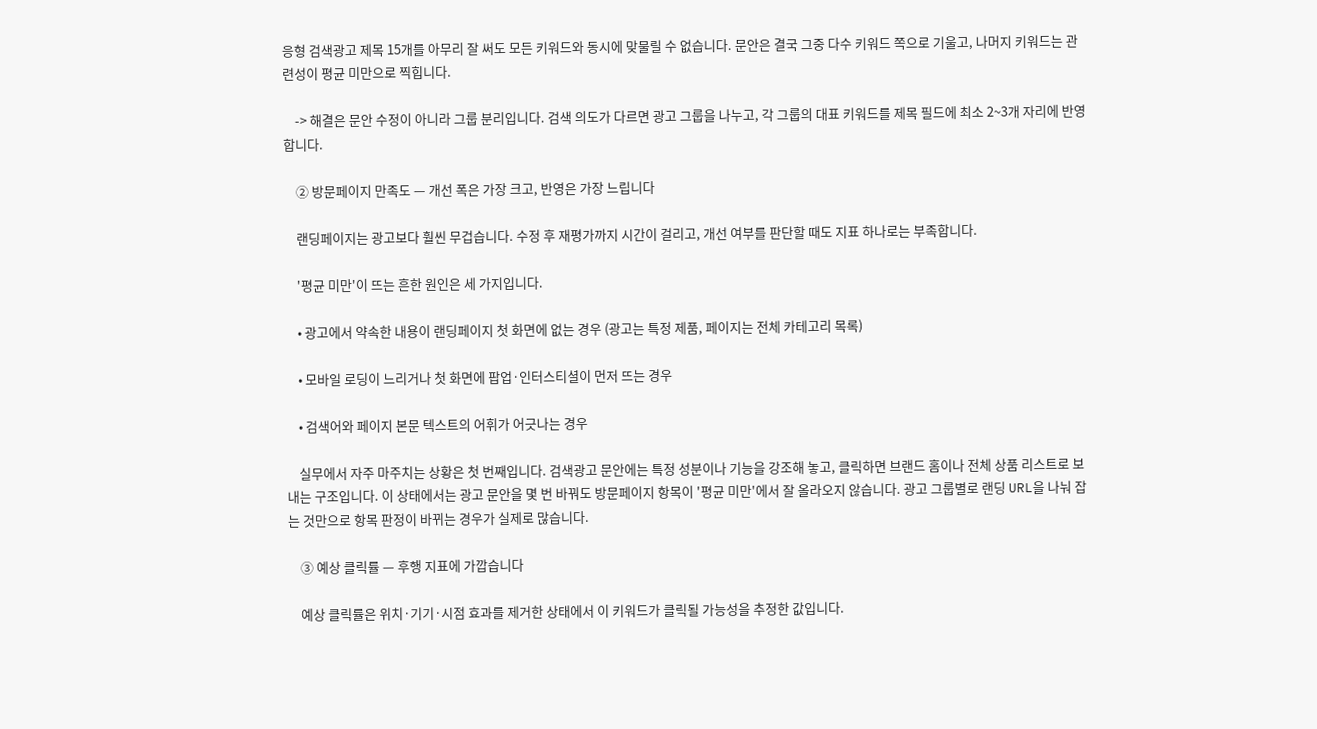응형 검색광고 제목 15개를 아무리 잘 써도 모든 키워드와 동시에 맞물릴 수 없습니다. 문안은 결국 그중 다수 키워드 쪽으로 기울고, 나머지 키워드는 관련성이 평균 미만으로 찍힙니다.

    -> 해결은 문안 수정이 아니라 그룹 분리입니다. 검색 의도가 다르면 광고 그룹을 나누고, 각 그룹의 대표 키워드를 제목 필드에 최소 2~3개 자리에 반영합니다.

    ② 방문페이지 만족도 — 개선 폭은 가장 크고, 반영은 가장 느립니다

    랜딩페이지는 광고보다 훨씬 무겁습니다. 수정 후 재평가까지 시간이 걸리고, 개선 여부를 판단할 때도 지표 하나로는 부족합니다.

    '평균 미만'이 뜨는 흔한 원인은 세 가지입니다.

    • 광고에서 약속한 내용이 랜딩페이지 첫 화면에 없는 경우 (광고는 특정 제품, 페이지는 전체 카테고리 목록)

    • 모바일 로딩이 느리거나 첫 화면에 팝업·인터스티셜이 먼저 뜨는 경우

    • 검색어와 페이지 본문 텍스트의 어휘가 어긋나는 경우

    실무에서 자주 마주치는 상황은 첫 번째입니다. 검색광고 문안에는 특정 성분이나 기능을 강조해 놓고, 클릭하면 브랜드 홈이나 전체 상품 리스트로 보내는 구조입니다. 이 상태에서는 광고 문안을 몇 번 바꿔도 방문페이지 항목이 '평균 미만'에서 잘 올라오지 않습니다. 광고 그룹별로 랜딩 URL을 나눠 잡는 것만으로 항목 판정이 바뀌는 경우가 실제로 많습니다.

    ③ 예상 클릭률 — 후행 지표에 가깝습니다

    예상 클릭률은 위치·기기·시점 효과를 제거한 상태에서 이 키워드가 클릭될 가능성을 추정한 값입니다.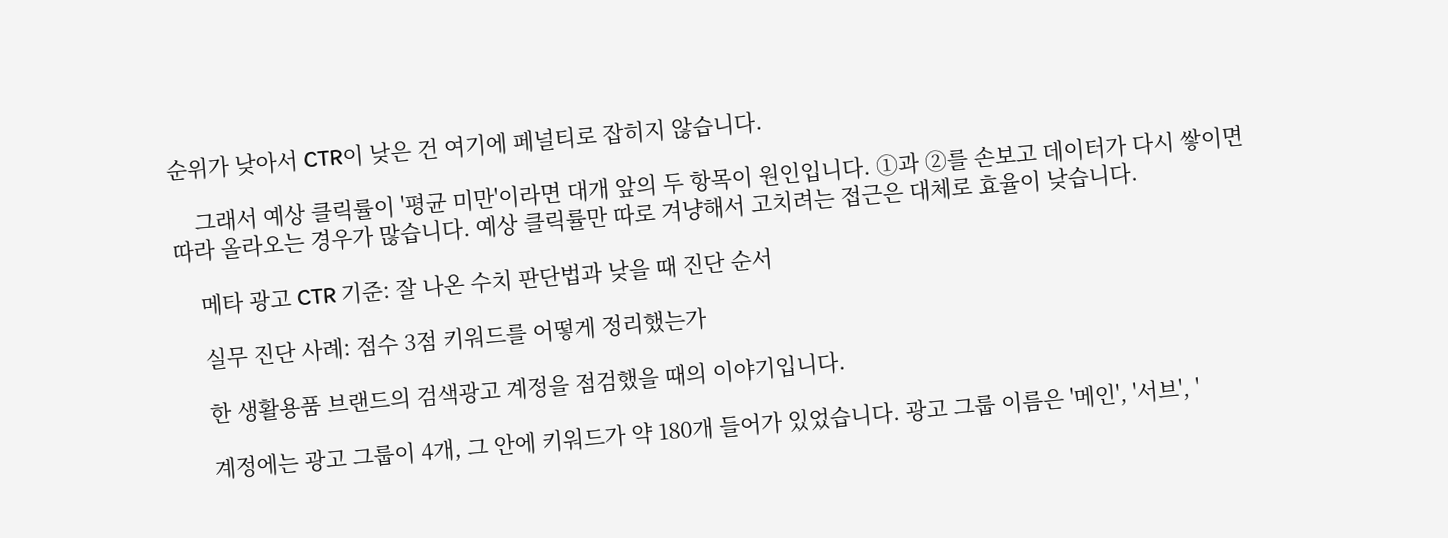순위가 낮아서 CTR이 낮은 건 여기에 페널티로 잡히지 않습니다.

    그래서 예상 클릭률이 '평균 미만'이라면 대개 앞의 두 항목이 원인입니다. ①과 ②를 손보고 데이터가 다시 쌓이면 따라 올라오는 경우가 많습니다. 예상 클릭률만 따로 겨냥해서 고치려는 접근은 대체로 효율이 낮습니다.

    메타 광고 CTR 기준: 잘 나온 수치 판단법과 낮을 때 진단 순서

    실무 진단 사례: 점수 3점 키워드를 어떻게 정리했는가

    한 생활용품 브랜드의 검색광고 계정을 점검했을 때의 이야기입니다.

    계정에는 광고 그룹이 4개, 그 안에 키워드가 약 180개 들어가 있었습니다. 광고 그룹 이름은 '메인', '서브', '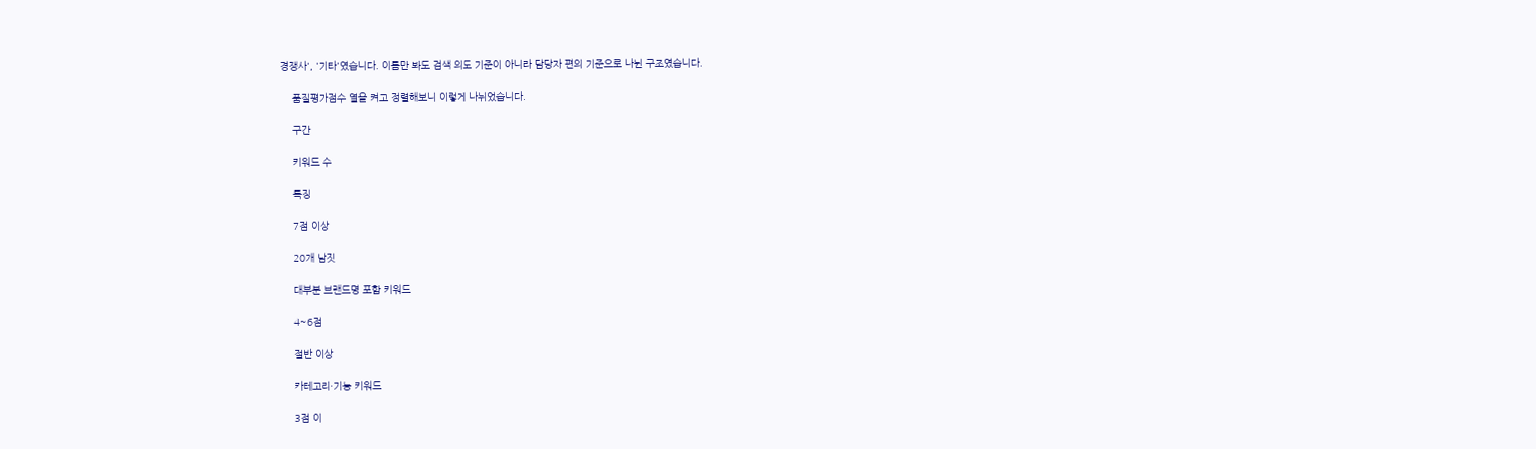경쟁사', '기타'였습니다. 이름만 봐도 검색 의도 기준이 아니라 담당자 편의 기준으로 나뉜 구조였습니다.

    품질평가점수 열을 켜고 정렬해보니 이렇게 나뉘었습니다.

    구간

    키워드 수

    특징

    7점 이상

    20개 남짓

    대부분 브랜드명 포함 키워드

    4~6점

    절반 이상

    카테고리·기능 키워드

    3점 이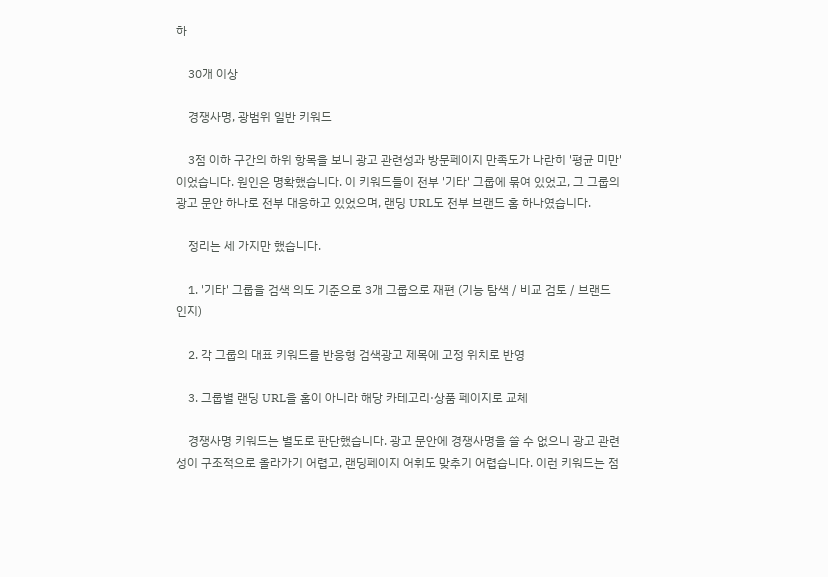하

    30개 이상

    경쟁사명, 광범위 일반 키워드

    3점 이하 구간의 하위 항목을 보니 광고 관련성과 방문페이지 만족도가 나란히 '평균 미만'이었습니다. 원인은 명확했습니다. 이 키워드들이 전부 '기타' 그룹에 묶여 있었고, 그 그룹의 광고 문안 하나로 전부 대응하고 있었으며, 랜딩 URL도 전부 브랜드 홈 하나였습니다.

    정리는 세 가지만 했습니다.

    1. '기타' 그룹을 검색 의도 기준으로 3개 그룹으로 재편 (기능 탐색 / 비교 검토 / 브랜드 인지)

    2. 각 그룹의 대표 키워드를 반응형 검색광고 제목에 고정 위치로 반영

    3. 그룹별 랜딩 URL을 홈이 아니라 해당 카테고리·상품 페이지로 교체

    경쟁사명 키워드는 별도로 판단했습니다. 광고 문안에 경쟁사명을 쓸 수 없으니 광고 관련성이 구조적으로 올라가기 어렵고, 랜딩페이지 어휘도 맞추기 어렵습니다. 이런 키워드는 점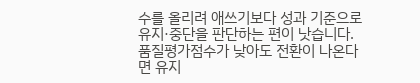수를 올리려 애쓰기보다 성과 기준으로 유지·중단을 판단하는 편이 낫습니다. 품질평가점수가 낮아도 전환이 나온다면 유지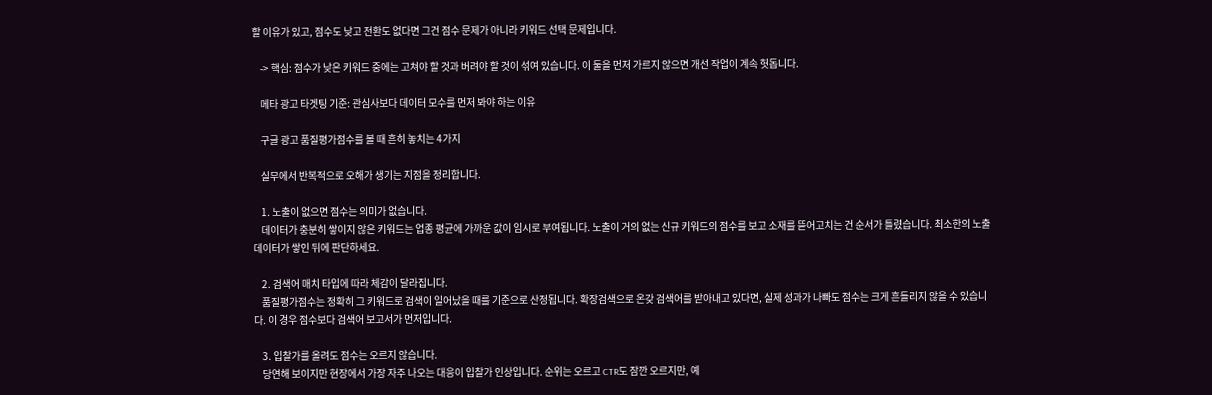할 이유가 있고, 점수도 낮고 전환도 없다면 그건 점수 문제가 아니라 키워드 선택 문제입니다.

    -> 핵심: 점수가 낮은 키워드 중에는 고쳐야 할 것과 버려야 할 것이 섞여 있습니다. 이 둘을 먼저 가르지 않으면 개선 작업이 계속 헛돕니다.

    메타 광고 타겟팅 기준: 관심사보다 데이터 모수를 먼저 봐야 하는 이유

    구글 광고 품질평가점수를 볼 때 흔히 놓치는 4가지

    실무에서 반복적으로 오해가 생기는 지점을 정리합니다.

    1. 노출이 없으면 점수는 의미가 없습니다.
    데이터가 충분히 쌓이지 않은 키워드는 업종 평균에 가까운 값이 임시로 부여됩니다. 노출이 거의 없는 신규 키워드의 점수를 보고 소재를 뜯어고치는 건 순서가 틀렸습니다. 최소한의 노출 데이터가 쌓인 뒤에 판단하세요.

    2. 검색어 매치 타입에 따라 체감이 달라집니다.
    품질평가점수는 정확히 그 키워드로 검색이 일어났을 때를 기준으로 산정됩니다. 확장검색으로 온갖 검색어를 받아내고 있다면, 실제 성과가 나빠도 점수는 크게 흔들리지 않을 수 있습니다. 이 경우 점수보다 검색어 보고서가 먼저입니다.

    3. 입찰가를 올려도 점수는 오르지 않습니다.
    당연해 보이지만 현장에서 가장 자주 나오는 대응이 입찰가 인상입니다. 순위는 오르고 CTR도 잠깐 오르지만, 예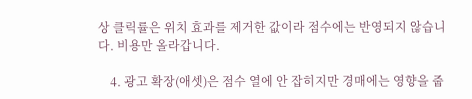상 클릭률은 위치 효과를 제거한 값이라 점수에는 반영되지 않습니다. 비용만 올라갑니다.

    4. 광고 확장(애셋)은 점수 열에 안 잡히지만 경매에는 영향을 줍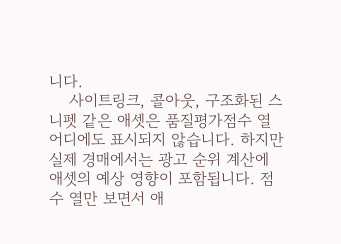니다.
    사이트링크, 콜아웃, 구조화된 스니펫 같은 애셋은 품질평가점수 열 어디에도 표시되지 않습니다. 하지만 실제 경매에서는 광고 순위 계산에 애셋의 예상 영향이 포함됩니다. 점수 열만 보면서 애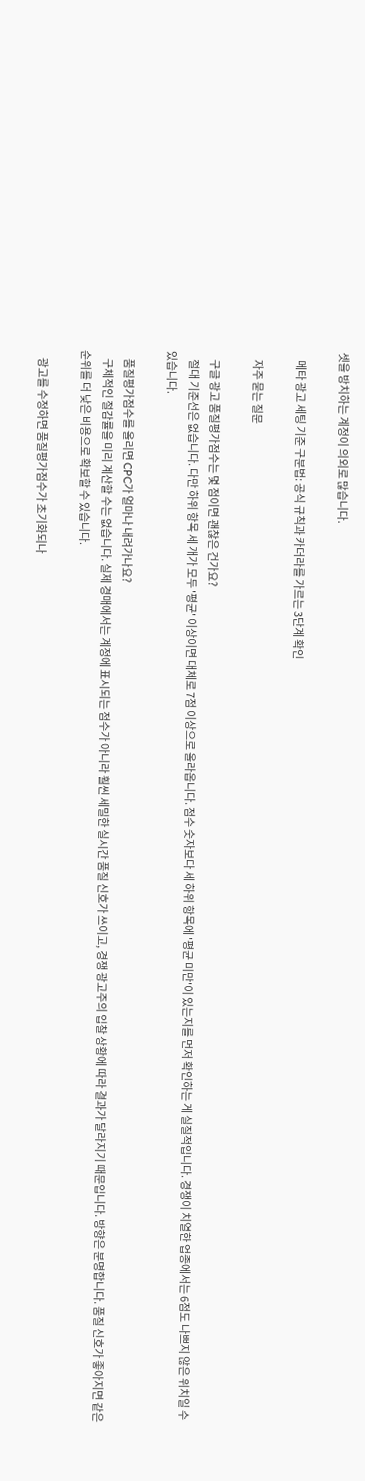셋을 방치하는 계정이 의외로 많습니다.

    메타 광고 세팅 기준 구분법: 공식 규칙과 카더라를 가르는 3단계 확인

    자주 묻는 질문

    구글 광고 품질평가점수는 몇 점이면 괜찮은 건가요?
    절대 기준선은 없습니다. 다만 하위 항목 세 개가 모두 '평균' 이상이면 대체로 7점 이상으로 올라옵니다. 점수 숫자보다 세 하위 항목에 '평균 미만'이 있는지를 먼저 확인하는 게 실질적입니다. 경쟁이 치열한 업종에서는 6점도 나쁘지 않은 위치일 수 있습니다.

    품질평가점수를 올리면 CPC가 얼마나 내려가나요?
    구체적인 절감률을 미리 계산할 수는 없습니다. 실제 경매에서는 계정에 표시되는 점수가 아니라 훨씬 세밀한 실시간 품질 신호가 쓰이고, 경쟁 광고주의 입찰 상황에 따라 결과가 달라지기 때문입니다. 방향은 분명합니다. 품질 신호가 좋아지면 같은 순위를 더 낮은 비용으로 확보할 수 있습니다.

    광고를 수정하면 품질평가점수가 초기화되나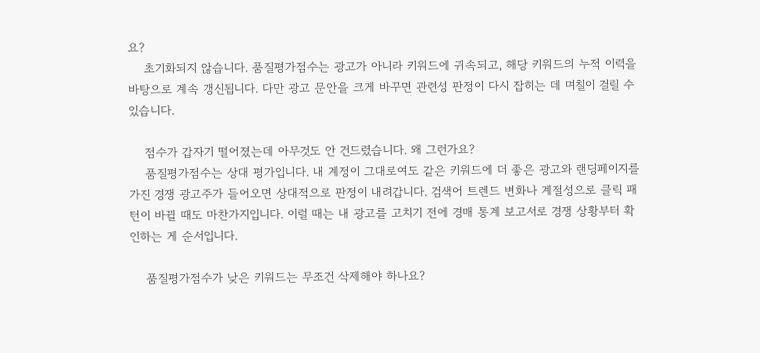요?
    초기화되지 않습니다. 품질평가점수는 광고가 아니라 키워드에 귀속되고, 해당 키워드의 누적 이력을 바탕으로 계속 갱신됩니다. 다만 광고 문안을 크게 바꾸면 관련성 판정이 다시 잡히는 데 며칠이 걸릴 수 있습니다.

    점수가 갑자기 떨어졌는데 아무것도 안 건드렸습니다. 왜 그런가요?
    품질평가점수는 상대 평가입니다. 내 계정이 그대로여도 같은 키워드에 더 좋은 광고와 랜딩페이지를 가진 경쟁 광고주가 들어오면 상대적으로 판정이 내려갑니다. 검색어 트렌드 변화나 계절성으로 클릭 패턴이 바뀔 때도 마찬가지입니다. 이럴 때는 내 광고를 고치기 전에 경매 통계 보고서로 경쟁 상황부터 확인하는 게 순서입니다.

    품질평가점수가 낮은 키워드는 무조건 삭제해야 하나요?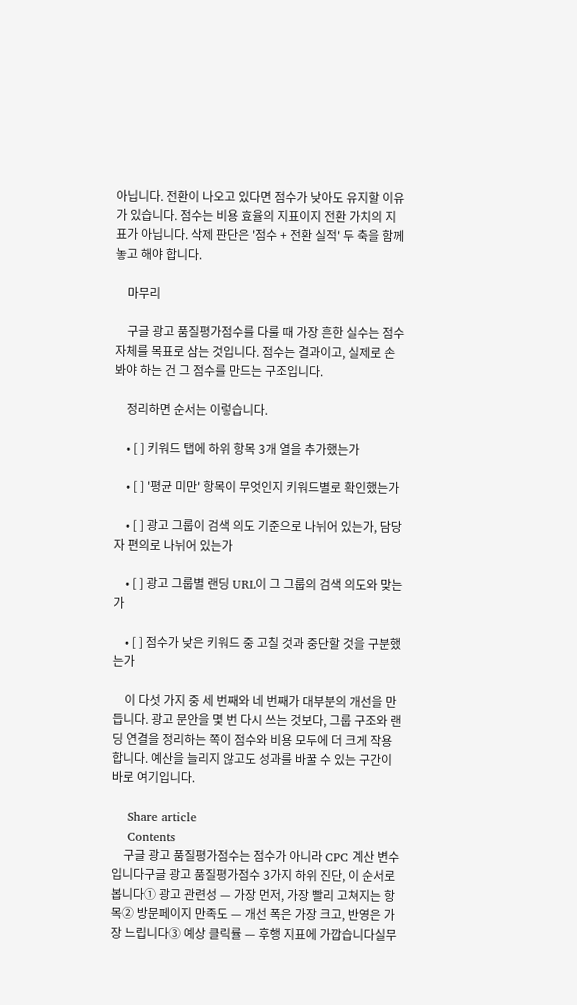아닙니다. 전환이 나오고 있다면 점수가 낮아도 유지할 이유가 있습니다. 점수는 비용 효율의 지표이지 전환 가치의 지표가 아닙니다. 삭제 판단은 '점수 + 전환 실적' 두 축을 함께 놓고 해야 합니다.

    마무리

    구글 광고 품질평가점수를 다룰 때 가장 흔한 실수는 점수 자체를 목표로 삼는 것입니다. 점수는 결과이고, 실제로 손봐야 하는 건 그 점수를 만드는 구조입니다.

    정리하면 순서는 이렇습니다.

    • [ ] 키워드 탭에 하위 항목 3개 열을 추가했는가

    • [ ] '평균 미만' 항목이 무엇인지 키워드별로 확인했는가

    • [ ] 광고 그룹이 검색 의도 기준으로 나뉘어 있는가, 담당자 편의로 나뉘어 있는가

    • [ ] 광고 그룹별 랜딩 URL이 그 그룹의 검색 의도와 맞는가

    • [ ] 점수가 낮은 키워드 중 고칠 것과 중단할 것을 구분했는가

    이 다섯 가지 중 세 번째와 네 번째가 대부분의 개선을 만듭니다. 광고 문안을 몇 번 다시 쓰는 것보다, 그룹 구조와 랜딩 연결을 정리하는 쪽이 점수와 비용 모두에 더 크게 작용합니다. 예산을 늘리지 않고도 성과를 바꿀 수 있는 구간이 바로 여기입니다.

    Share article
    Contents
    구글 광고 품질평가점수는 점수가 아니라 CPC 계산 변수입니다구글 광고 품질평가점수 3가지 하위 진단, 이 순서로 봅니다① 광고 관련성 — 가장 먼저, 가장 빨리 고쳐지는 항목② 방문페이지 만족도 — 개선 폭은 가장 크고, 반영은 가장 느립니다③ 예상 클릭률 — 후행 지표에 가깝습니다실무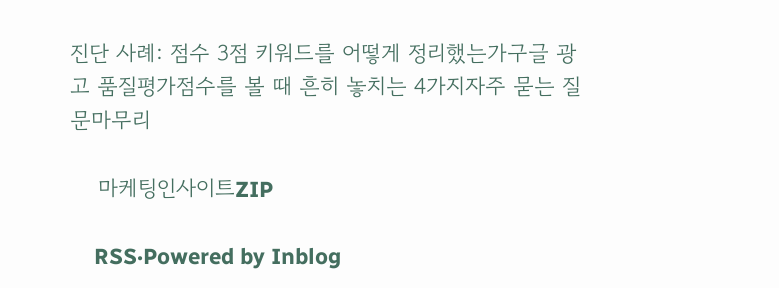진단 사례: 점수 3점 키워드를 어떻게 정리했는가구글 광고 품질평가점수를 볼 때 흔히 놓치는 4가지자주 묻는 질문마무리

    마케팅인사이트ZIP

    RSS·Powered by Inblog